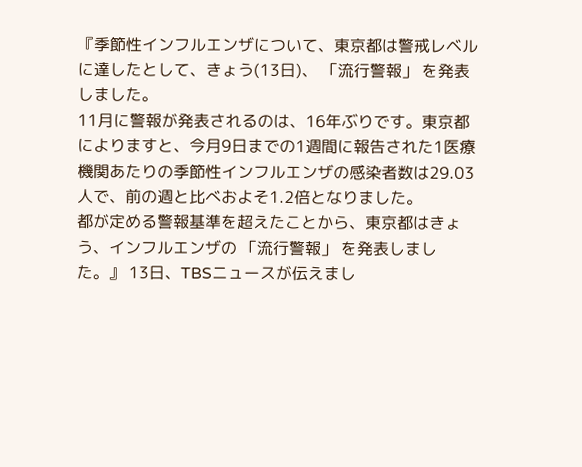『季節性インフルエンザについて、東京都は警戒レベルに達したとして、きょう(13日)、 「流行警報」 を発表しました。
11月に警報が発表されるのは、16年ぶりです。東京都によりますと、今月9日までの1週間に報告された1医療機関あたりの季節性インフルエンザの感染者数は29.03人で、前の週と比べおよそ1.2倍となりました。
都が定める警報基準を超えたことから、東京都はきょう、インフルエンザの 「流行警報」 を発表しました。』 13日、TBSニュースが伝えまし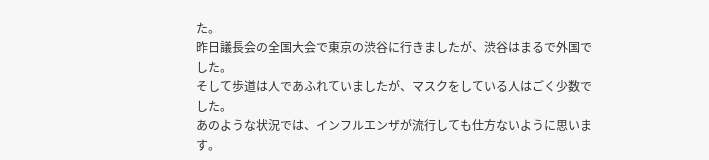た。
昨日議長会の全国大会で東京の渋谷に行きましたが、渋谷はまるで外国でした。
そして歩道は人であふれていましたが、マスクをしている人はごく少数でした。
あのような状況では、インフルエンザが流行しても仕方ないように思います。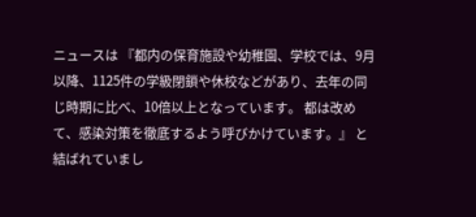ニュースは 『都内の保育施設や幼稚園、学校では、9月以降、1125件の学級閉鎖や休校などがあり、去年の同じ時期に比べ、10倍以上となっています。 都は改めて、感染対策を徹底するよう呼びかけています。』 と結ばれていまし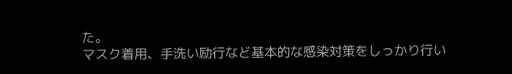た。
マスク着用、手洗い励行など基本的な感染対策をしっかり行い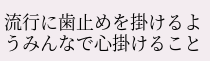流行に歯止めを掛けるようみんなで心掛けること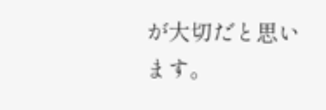が大切だと思います。